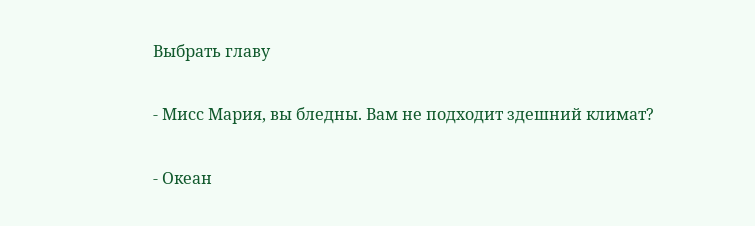Выбрать главу

- Мисс Мария, вы бледны. Вам не подходит здешний климат?

- Океан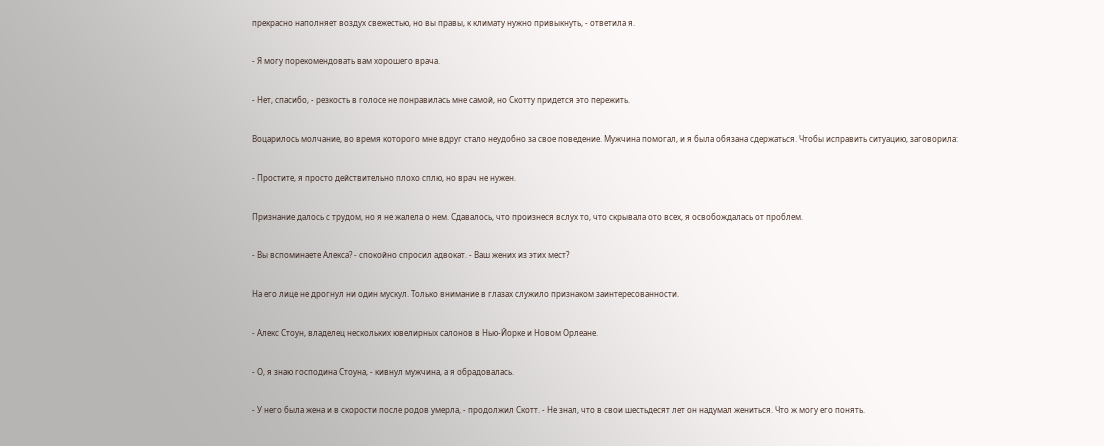прекрасно наполняет воздух свежестью, но вы правы, к климату нужно привыкнуть, - ответила я.

- Я могу порекомендовать вам хорошего врача.

- Нет, спасибо, - резкость в голосе не понравилась мне самой, но Скотту придется это пережить.

Воцарилось молчание, во время которого мне вдруг стало неудобно за свое поведение. Мужчина помогал, и я была обязана сдержаться. Чтобы исправить ситуацию, заговорила:

- Простите, я просто действительно плохо сплю, но врач не нужен.

Признание далось с трудом, но я не жалела о нем. Сдавалось, что произнеся вслух то, что скрывала ото всех, я освобождалась от проблем.

- Вы вспоминаете Алекса? - спокойно спросил адвокат. - Ваш жених из этих мест?

На его лице не дрогнул ни один мускул. Только внимание в глазах служило признаком заинтересованности.

- Алекс Стоун, владелец нескольких ювелирных салонов в Нью-Йорке и Новом Орлеане.

- О, я знаю господина Стоуна, - кивнул мужчина, а я обрадовалась.

- У него была жена и в скорости после родов умерла, - продолжил Скотт. - Не знал, что в свои шестьдесят лет он надумал жениться. Что ж могу его понять.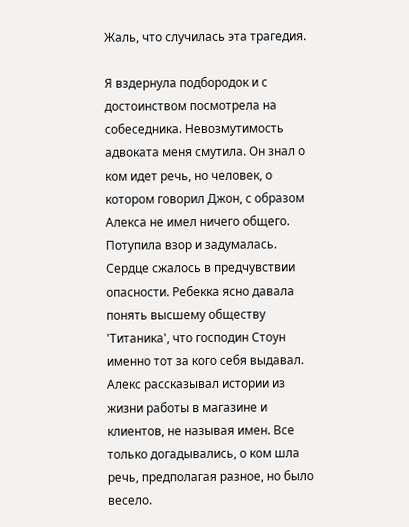Жаль, что случилась эта трагедия.

Я вздернула подбородок и с достоинством посмотрела на собеседника. Невозмутимость адвоката меня смутила. Он знал о ком идет речь, но человек, о котором говорил Джон, с образом Алекса не имел ничего общего. Потупила взор и задумалась. Сердце сжалось в предчувствии опасности. Ребекка ясно давала понять высшему обществу 'Титаника', что господин Стоун именно тот за кого себя выдавал. Алекс рассказывал истории из жизни работы в магазине и клиентов, не называя имен. Все только догадывались, о ком шла речь, предполагая разное, но было весело.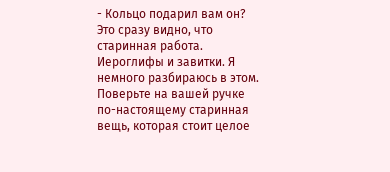- Кольцо подарил вам он? Это сразу видно, что старинная работа. Иероглифы и завитки. Я немного разбираюсь в этом. Поверьте на вашей ручке по-настоящему старинная вещь, которая стоит целое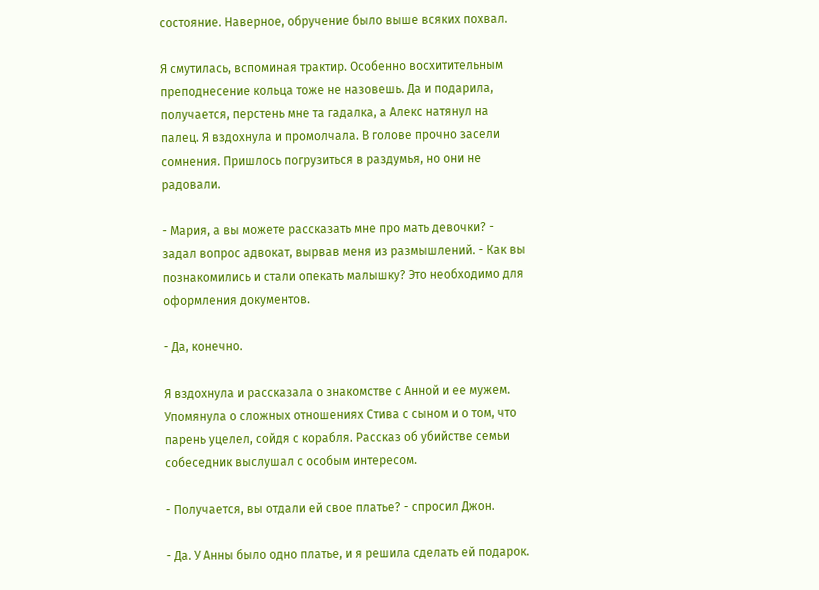состояние. Наверное, обручение было выше всяких похвал.

Я смутилась, вспоминая трактир. Особенно восхитительным преподнесение кольца тоже не назовешь. Да и подарила, получается, перстень мне та гадалка, а Алекс натянул на палец. Я вздохнула и промолчала. В голове прочно засели сомнения. Пришлось погрузиться в раздумья, но они не радовали.

- Мария, а вы можете рассказать мне про мать девочки? - задал вопрос адвокат, вырвав меня из размышлений. - Как вы познакомились и стали опекать малышку? Это необходимо для оформления документов.

- Да, конечно.

Я вздохнула и рассказала о знакомстве с Анной и ее мужем. Упомянула о сложных отношениях Стива с сыном и о том, что парень уцелел, сойдя с корабля. Рассказ об убийстве семьи собеседник выслушал с особым интересом.

- Получается, вы отдали ей свое платье? - спросил Джон.

- Да. У Анны было одно платье, и я решила сделать ей подарок.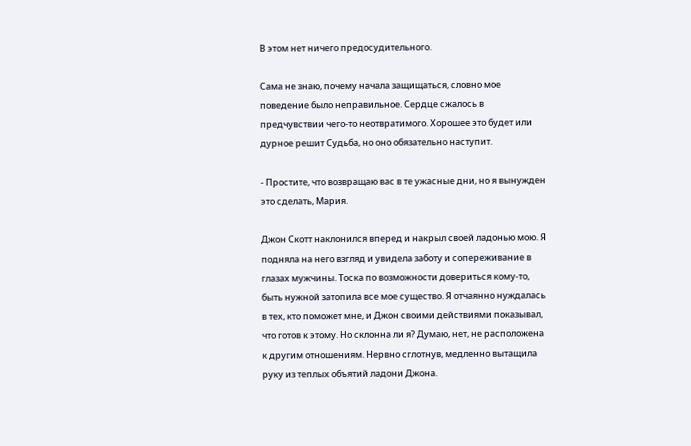В этом нет ничего предосудительного.

Сама не знаю, почему начала защищаться, словно мое поведение было неправильное. Сердце сжалось в предчувствии чего-то неотвратимого. Хорошее это будет или дурное решит Судьба, но оно обязательно наступит.

- Простите, что возвращаю вас в те ужасные дни, но я вынужден это сделать, Мария.

Джон Скотт наклонился вперед и накрыл своей ладонью мою. Я подняла на него взгляд и увидела заботу и сопереживание в глазах мужчины. Тоска по возможности довериться кому-то, быть нужной затопила все мое существо. Я отчаянно нуждалась в тех, кто поможет мне, и Джон своими действиями показывал, что готов к этому. Но склонна ли я? Думаю, нет, не расположена к другим отношениям. Нервно сглотнув, медленно вытащила руку из теплых объятий ладони Джона.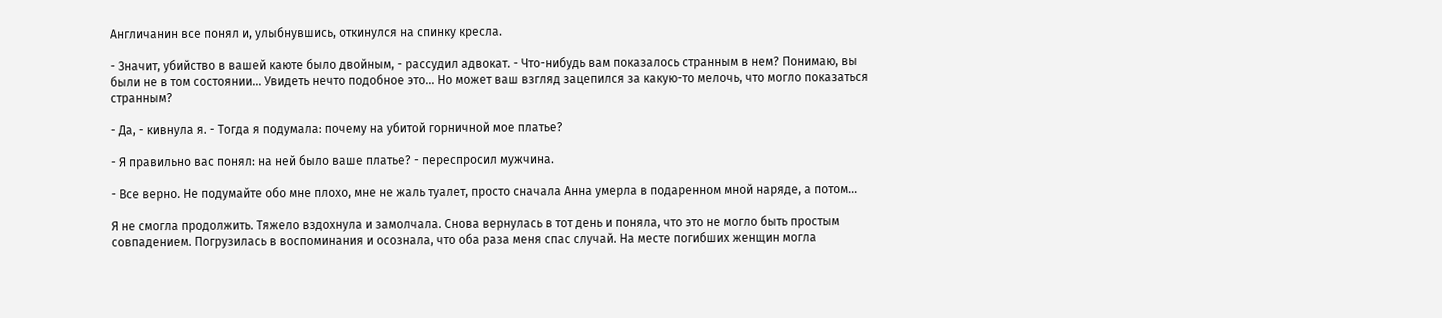Англичанин все понял и, улыбнувшись, откинулся на спинку кресла.

- Значит, убийство в вашей каюте было двойным, - рассудил адвокат. - Что-нибудь вам показалось странным в нем? Понимаю, вы были не в том состоянии... Увидеть нечто подобное это... Но может ваш взгляд зацепился за какую-то мелочь, что могло показаться странным?

- Да, - кивнула я. - Тогда я подумала: почему на убитой горничной мое платье?

- Я правильно вас понял: на ней было ваше платье? - переспросил мужчина.

- Все верно. Не подумайте обо мне плохо, мне не жаль туалет, просто сначала Анна умерла в подаренном мной наряде, а потом...

Я не смогла продолжить. Тяжело вздохнула и замолчала. Снова вернулась в тот день и поняла, что это не могло быть простым совпадением. Погрузилась в воспоминания и осознала, что оба раза меня спас случай. На месте погибших женщин могла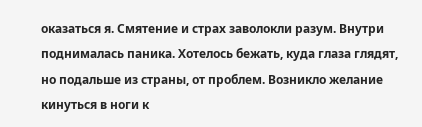оказаться я. Смятение и страх заволокли разум. Внутри поднималась паника. Хотелось бежать, куда глаза глядят, но подальше из страны, от проблем. Возникло желание кинуться в ноги к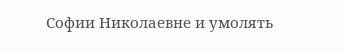Софии Николаевне и умолять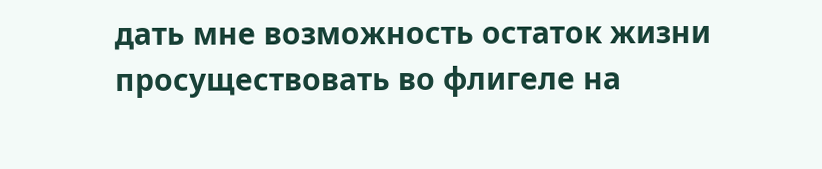дать мне возможность остаток жизни просуществовать во флигеле на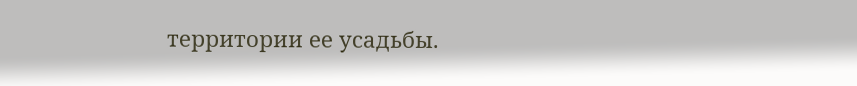территории ее усадьбы.